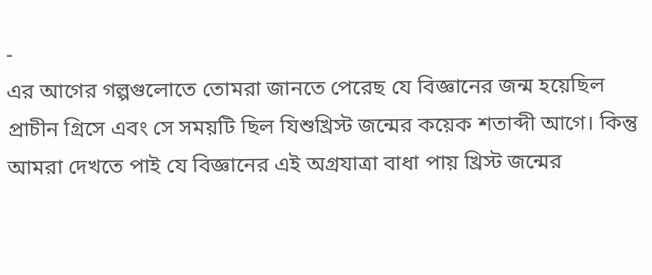-
এর আগের গল্পগুলোতে তোমরা জানতে পেরেছ যে বিজ্ঞানের জন্ম হয়েছিল প্রাচীন গ্রিসে এবং সে সময়টি ছিল যিশুখ্রিস্ট জন্মের কয়েক শতাব্দী আগে। কিন্তু আমরা দেখতে পাই যে বিজ্ঞানের এই অগ্রযাত্রা বাধা পায় খ্রিস্ট জন্মের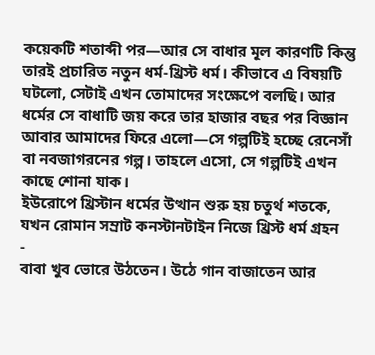কয়েকটি শতাব্দী পর—আর সে বাধার মূল কারণটি কিন্তু তারই প্রচারিত নতুন ধর্ম-খ্রিস্ট ধর্ম। কীভাবে এ বিষয়টি ঘটলো, সেটাই এখন তোমাদের সংক্ষেপে বলছি। আর ধর্মের সে বাধাটি জয় করে তার হাজার বছর পর বিজ্ঞান আবার আমাদের ফিরে এলো—সে গল্পটিই হচ্ছে রেনেসাঁ বা নবজাগরনের গল্প। তাহলে এসো, সে গল্পটিই এখন কাছে শোনা যাক।
ইউরোপে খ্রিস্টান ধর্মের উত্থান শুরু হয় চতুর্থ শতকে, যখন রোমান সম্রাট কনস্টানটাইন নিজে খ্রিস্ট ধর্ম গ্রহন
-
বাবা খুব ভোরে উঠতেন। উঠে গান বাজাতেন আর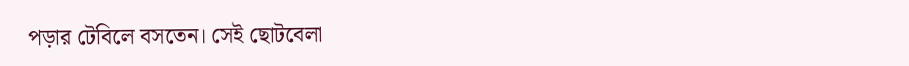পড়ার টেবিলে বসতেন। সেই ছোটবেলা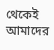থেকেই আমাদের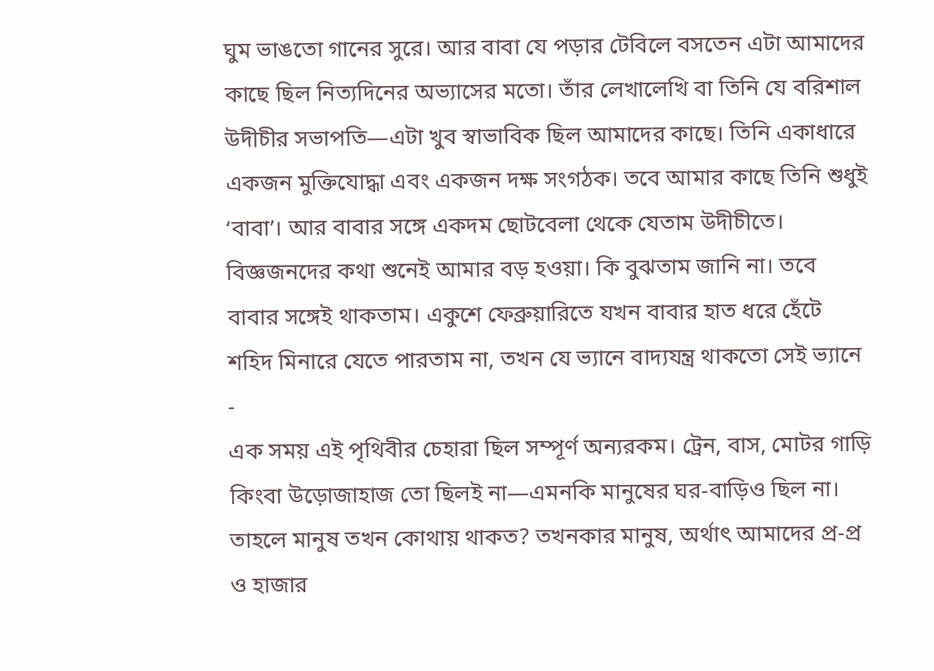ঘুম ভাঙতো গানের সুরে। আর বাবা যে পড়ার টেবিলে বসতেন এটা আমাদের কাছে ছিল নিত্যদিনের অভ্যাসের মতো। তাঁর লেখালেখি বা তিনি যে বরিশাল উদীচীর সভাপতি—এটা খুব স্বাভাবিক ছিল আমাদের কাছে। তিনি একাধারে একজন মুক্তিযোদ্ধা এবং একজন দক্ষ সংগঠক। তবে আমার কাছে তিনি শুধুই ‘বাবা’। আর বাবার সঙ্গে একদম ছোটবেলা থেকে যেতাম উদীচীতে। বিজ্ঞজনদের কথা শুনেই আমার বড় হওয়া। কি বুঝতাম জানি না। তবে বাবার সঙ্গেই থাকতাম। একুশে ফেব্রুয়ারিতে যখন বাবার হাত ধরে হেঁটে শহিদ মিনারে যেতে পারতাম না, তখন যে ভ্যানে বাদ্যযন্ত্র থাকতো সেই ভ্যানে
-
এক সময় এই পৃথিবীর চেহারা ছিল সম্পূর্ণ অন্যরকম। ট্রেন, বাস, মোটর গাড়ি কিংবা উড়োজাহাজ তো ছিলই না—এমনকি মানুষের ঘর-বাড়িও ছিল না। তাহলে মানুষ তখন কোথায় থাকত? তখনকার মানুষ, অর্থাৎ আমাদের প্র-প্র ও হাজার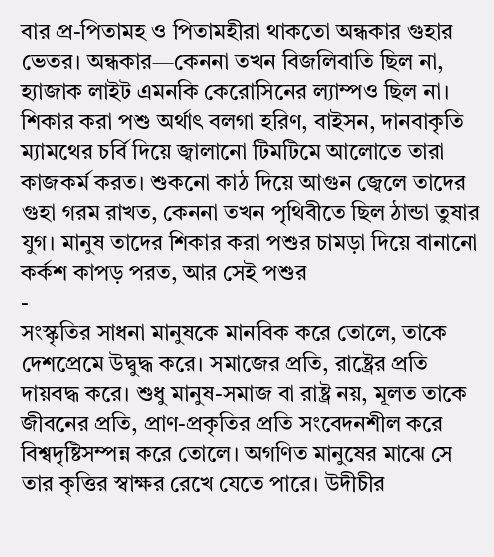বার প্র-পিতামহ ও পিতামহীরা থাকতো অন্ধকার গুহার ভেতর। অন্ধকার—কেননা তখন বিজলিবাতি ছিল না, হ্যাজাক লাইট এমনকি কেরোসিনের ল্যাম্পও ছিল না। শিকার করা পশু অর্থাৎ বলগা হরিণ, বাইসন, দানবাকৃতি ম্যামথের চর্বি দিয়ে জ্বালানো টিমটিমে আলোতে তারা কাজকর্ম করত। শুকনো কাঠ দিয়ে আগুন জ্বেলে তাদের গুহা গরম রাখত, কেননা তখন পৃথিবীতে ছিল ঠান্ডা তুষার যুগ। মানুষ তাদের শিকার করা পশুর চামড়া দিয়ে বানানো কর্কশ কাপড় পরত, আর সেই পশুর
-
সংস্কৃতির সাধনা মানুষকে মানবিক করে তোলে, তাকে দেশপ্রেমে উদ্বুদ্ধ করে। সমাজের প্রতি, রাষ্ট্রের প্রতি দায়বদ্ধ করে। শুধু মানুষ-সমাজ বা রাষ্ট্র নয়, মূলত তাকে জীবনের প্রতি, প্রাণ-প্রকৃতির প্রতি সংবেদনশীল করে বিশ্বদৃষ্টিসম্পন্ন করে তোলে। অগণিত মানুষের মাঝে সে তার কৃত্তির স্বাক্ষর রেখে যেতে পারে। উদীচীর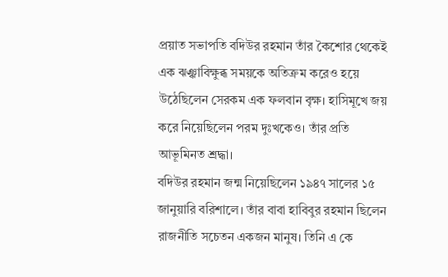প্রয়াত সভাপতি বদিউর রহমান তাঁর কৈশোর থেকেই এক ঝঞ্ঝাবিক্ষুব্ধ সময়কে অতিক্রম করেও হয়ে উঠেছিলেন সেরকম এক ফলবান বৃক্ষ। হাসিমূখে জয় করে নিয়েছিলেন পরম দুঃখকেও। তাঁর প্রতি আভূমিনত শ্রদ্ধা।
বদিউর রহমান জন্ম নিয়েছিলেন ১৯৪৭ সালের ১৫ জানুয়ারি বরিশালে। তাঁর বাবা হাবিবুর রহমান ছিলেন রাজনীতি সচেতন একজন মানুষ। তিনি এ কে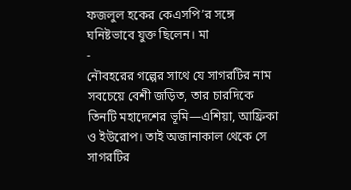ফজলুল হকের কেএসপি’র সঙ্গে ঘনিষ্টভাবে যুক্ত ছিলেন। মা
-
নৌবহরের গল্পের সাথে যে সাগরটির নাম সবচেয়ে বেশী জড়িত, তার চারদিকে তিনটি মহাদেশের ভূমি—এশিয়া, আফ্রিকা ও ইউরোপ। তাই অজানাকাল থেকে সে সাগরটির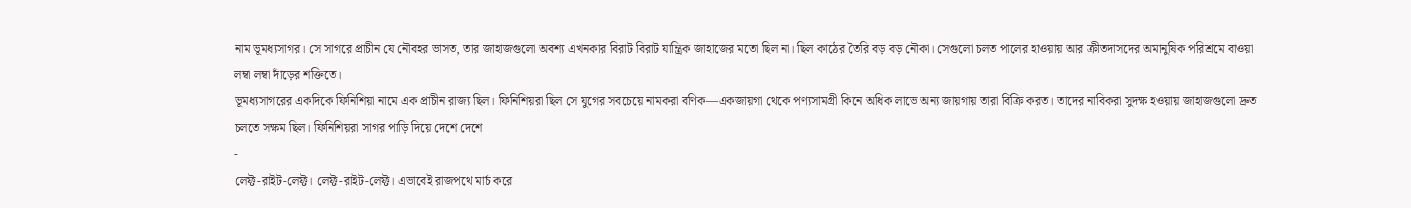নাম ভূমধ্যসাগর। সে সাগরে প্রাচীন যে নৌবহর ভাসত, তার জাহাজগুলো অবশ্য এখনকার বিরাট বিরাট যান্ত্রিক জাহাজের মতো ছিল না। ছিল কাঠের তৈরি বড় বড় নৌকা। সেগুলো চলত পালের হাওয়ায় আর ক্রীতদাসদের অমানুষিক পরিশ্রমে বাওয়া লম্বা লম্বা দাঁড়ের শক্তিতে।
ভূমধ্যসাগরের একদিকে ফিনিশিয়া নামে এক প্রাচীন রাজ্য ছিল। ফিনিশিয়রা ছিল সে যুগের সবচেয়ে নামকরা বণিক—একজায়গা থেকে পণ্যসামগ্রী কিনে অধিক লাভে অন্য জায়গায় তারা বিক্রি করত। তাদের নাবিকরা সুদক্ষ হওয়ায় জাহাজগুলো দ্রুত চলতে সক্ষম ছিল। ফিনিশিয়রা সাগর পাড়ি দিয়ে দেশে দেশে
-
লেফ্ট-রাইট-লেফ্ট। লেফ্ট-রাইট-লেফ্ট। এভাবেই রাজপথে মার্চ করে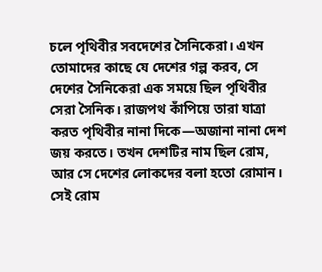চলে পৃথিবীর সবদেশের সৈনিকেরা। এখন তোমাদের কাছে যে দেশের গল্প করব, সে দেশের সৈনিকেরা এক সময়ে ছিল পৃথিবীর সেরা সৈনিক। রাজপথ কাঁপিয়ে তারা যাত্রা করত পৃথিবীর নানা দিকে—অজানা নানা দেশ জয় করতে। তখন দেশটির নাম ছিল রোম, আর সে দেশের লোকদের বলা হতো রোমান।
সেই রোম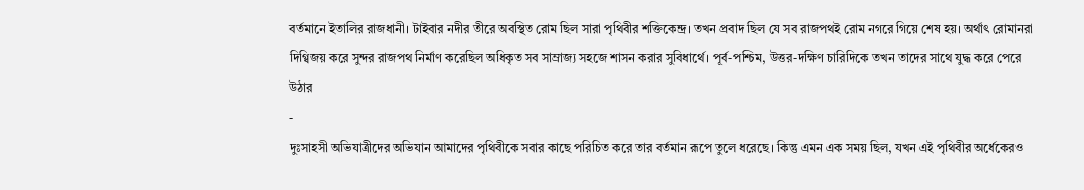বর্তমানে ইতালির রাজধানী। টাইবার নদীর তীরে অবস্থিত রোম ছিল সারা পৃথিবীর শক্তিকেন্দ্র। তখন প্রবাদ ছিল যে সব রাজপথই রোম নগরে গিয়ে শেষ হয়। অর্থাৎ রোমানরা দিগ্বিজয় করে সুন্দর রাজপথ নির্মাণ করেছিল অধিকৃত সব সাম্রাজ্য সহজে শাসন করার সুবিধার্থে। পূর্ব-পশ্চিম, উত্তর-দক্ষিণ চারিদিকে তখন তাদের সাথে যুদ্ধ করে পেরে উঠার
-
দুঃসাহসী অভিযাত্রীদের অভিযান আমাদের পৃথিবীকে সবার কাছে পরিচিত করে তার বর্তমান রূপে তুলে ধরেছে। কিন্তু এমন এক সময় ছিল, যখন এই পৃথিবীর অর্ধেকেরও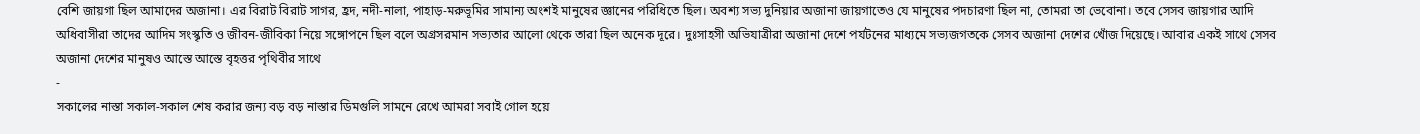বেশি জায়গা ছিল আমাদের অজানা। এর বিরাট বিরাট সাগর, হ্রদ, নদী-নালা, পাহাড়-মরুভূমির সামান্য অংশই মানুষের জ্ঞানের পরিধিতে ছিল। অবশ্য সভ্য দুনিয়ার অজানা জায়গাতেও যে মানুষের পদচারণা ছিল না, তোমরা তা ভেবোনা। তবে সেসব জায়গার আদি অধিবাসীরা তাদের আদিম সংস্কৃতি ও জীবন-জীবিকা নিয়ে সঙ্গোপনে ছিল বলে অগ্রসরমান সভ্যতার আলো থেকে তারা ছিল অনেক দূরে। দুঃসাহসী অভিযাত্রীরা অজানা দেশে পর্যটনের মাধ্যমে সভ্যজগতকে সেসব অজানা দেশের খোঁজ দিয়েছে। আবার একই সাথে সেসব অজানা দেশের মানুষও আস্তে আস্তে বৃহত্তর পৃথিবীর সাথে
-
সকালের নাস্তা সকাল-সকাল শেষ করার জন্য বড় বড় নাস্তার ডিমগুলি সামনে রেখে আমরা সবাই গোল হয়ে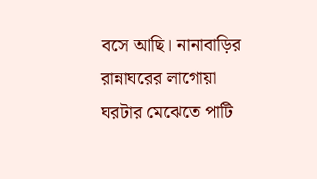বসে আছি। নানাবাড়ির রান্নাঘরের লাগোয়া ঘরটার মেঝেতে পাটি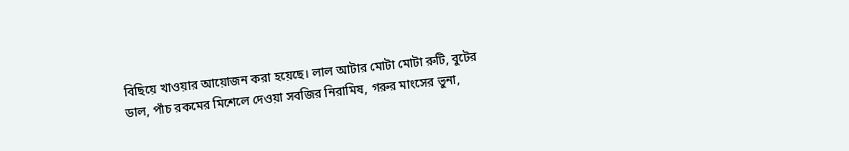বিছিয়ে খাওয়ার আয়োজন করা হয়েছে। লাল আটার মোটা মোটা রুটি, বুটের ডাল, পাঁচ রকমের মিশেলে দেওয়া সবজির নিরামিষ, গরুর মাংসের ভুনা,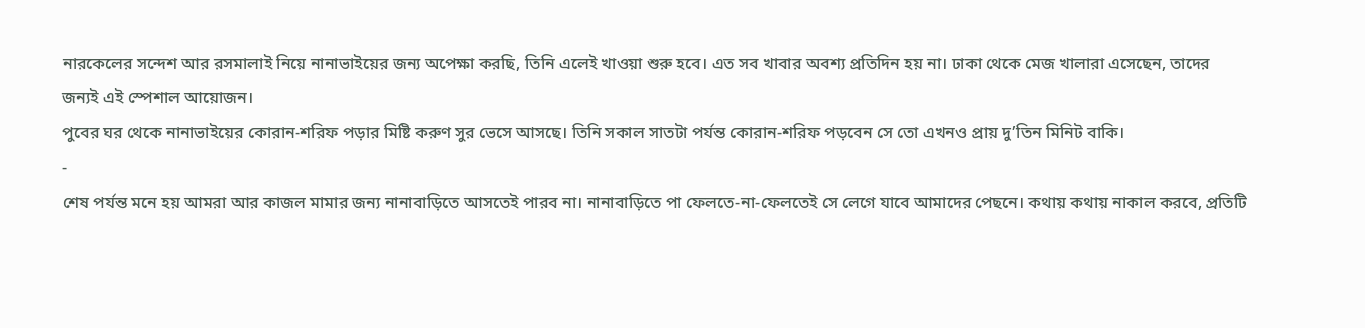নারকেলের সন্দেশ আর রসমালাই নিয়ে নানাভাইয়ের জন্য অপেক্ষা করছি, তিনি এলেই খাওয়া শুরু হবে। এত সব খাবার অবশ্য প্রতিদিন হয় না। ঢাকা থেকে মেজ খালারা এসেছেন, তাদের জন্যই এই স্পেশাল আয়োজন।
পুবের ঘর থেকে নানাভাইয়ের কোরান-শরিফ পড়ার মিষ্টি করুণ সুর ভেসে আসছে। তিনি সকাল সাতটা পর্যন্ত কোরান-শরিফ পড়বেন সে তো এখনও প্রায় দু’তিন মিনিট বাকি।
-
শেষ পর্যন্ত মনে হয় আমরা আর কাজল মামার জন্য নানাবাড়িতে আসতেই পারব না। নানাবাড়িতে পা ফেলতে-না-ফেলতেই সে লেগে যাবে আমাদের পেছনে। কথায় কথায় নাকাল করবে, প্রতিটি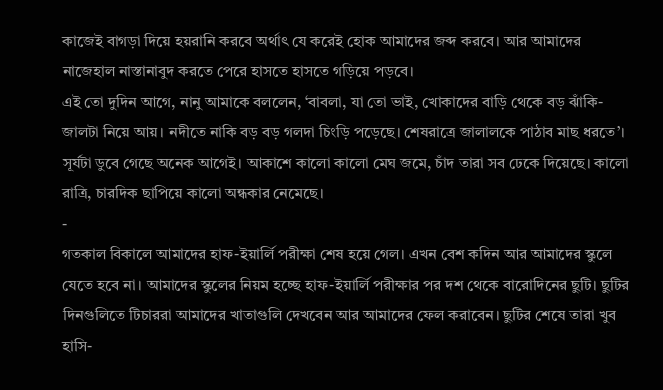কাজেই বাগড়া দিয়ে হয়রানি করবে অর্থাৎ যে করেই হোক আমাদের জব্দ করবে। আর আমাদের নাজেহাল নাস্তানাবুদ করতে পেরে হাসতে হাসতে গড়িয়ে পড়বে।
এই তো দুদিন আগে, নানু আমাকে বললেন, ‘বাবলা, যা তো ভাই, খোকাদের বাড়ি থেকে বড় ঝাঁকি-জালটা নিয়ে আয়। নদীতে নাকি বড় বড় গলদা চিংড়ি পড়েছে। শেষরাত্রে জালালকে পাঠাব মাছ ধরতে’।
সূর্যটা ডুবে গেছে অনেক আগেই। আকাশে কালো কালো মেঘ জমে, চাঁদ তারা সব ঢেকে দিয়েছে। কালো রাত্রি, চারদিক ছাপিয়ে কালো অন্ধকার নেমেছে।
-
গতকাল বিকালে আমাদের হাফ-ইয়ার্লি পরীক্ষা শেষ হয়ে গেল। এখন বেশ কদিন আর আমাদের স্কুলে যেতে হবে না। আমাদের স্কুলের নিয়ম হচ্ছে হাফ-ইয়ার্লি পরীক্ষার পর দশ থেকে বারোদিনের ছুটি। ছুটির দিনগুলিতে টিচাররা আমাদের খাতাগুলি দেখবেন আর আমাদের ফেল করাবেন। ছুটির শেষে তারা খুব হাসি-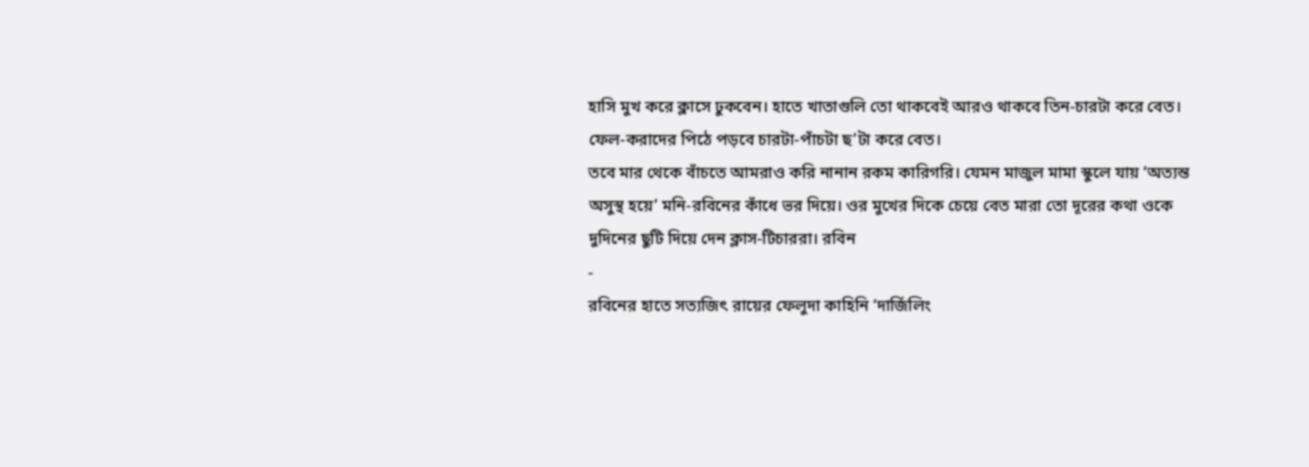হাসি মুখ করে ক্লাসে ঢুকবেন। হাতে খাতাগুলি তো থাকবেই আরও থাকবে তিন-চারটা করে বেত। ফেল-করাদের পিঠে পড়বে চারটা-পাঁচটা ছ’টা করে বেত।
তবে মার থেকে বাঁচতে আমরাও করি নানান রকম কারিগরি। যেমন মাজুল মামা স্কুলে যায় ‘অত্যন্ত অসুস্থ হয়ে’ মনি-রবিনের কাঁধে ভর দিয়ে। ওর মুখের দিকে চেয়ে বেত মারা তো দূরের কথা ওকে দুদিনের ছুটি দিয়ে দেন ক্লাস-টিচাররা। রবিন
-
রবিনের হাতে সত্যজিৎ রায়ের ফেলুদা কাহিনি ‘দার্জিলিং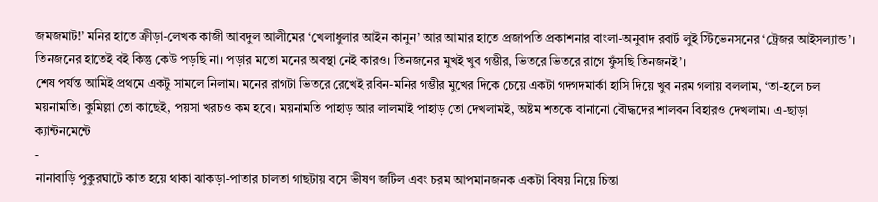জমজমাট!’ মনির হাতে ক্রীড়া-লেখক কাজী আবদুল আলীমের ‘খেলাধুলার আইন কানুন’ আর আমার হাতে প্রজাপতি প্রকাশনার বাংলা-অনুবাদ রবার্ট লুই স্টিভেনসনের ‘ট্রেজর আইসল্যান্ড’। তিনজনের হাতেই বই কিন্তু কেউ পড়ছি না। পড়ার মতো মনের অবস্থা নেই কারও। তিনজনের মুখই খুব গম্ভীর, ভিতরে ভিতরে রাগে ফুঁসছি তিনজনই’।
শেষ পর্যন্ত আমিই প্রথমে একটু সামলে নিলাম। মনের রাগটা ভিতরে রেখেই রবিন-মনির গম্ভীর মুখের দিকে চেয়ে একটা গদগদমার্কা হাসি দিয়ে খুব নরম গলায় বললাম, ‘তা-হলে চল ময়নামতি। কুমিল্লা তো কাছেই, পয়সা খরচও কম হবে। ময়নামতি পাহাড় আর লালমাই পাহাড় তো দেখলামই, অষ্টম শতকে বানানো বৌদ্ধদের শালবন বিহারও দেখলাম। এ-ছাড়া ক্যান্টনমেন্টে
-
নানাবাড়ি পুকুরঘাটে কাত হয়ে থাকা ঝাকড়া-পাতার চালতা গাছটায় বসে ভীষণ জটিল এবং চরম আপমানজনক একটা বিষয় নিয়ে চিন্তা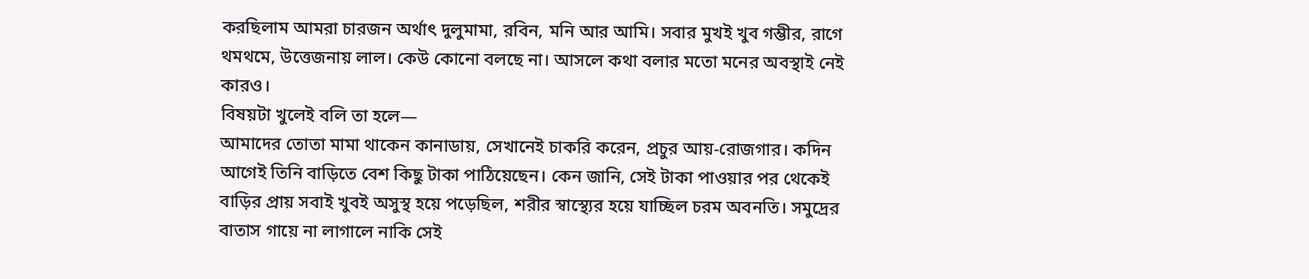করছিলাম আমরা চারজন অর্থাৎ দুলুমামা, রবিন, মনি আর আমি। সবার মুখই খুব গম্ভীর, রাগে থমথমে, উত্তেজনায় লাল। কেউ কোনো বলছে না। আসলে কথা বলার মতো মনের অবস্থাই নেই কারও।
বিষয়টা খুলেই বলি তা হলে—
আমাদের তোতা মামা থাকেন কানাডায়, সেখানেই চাকরি করেন, প্রচুর আয়-রোজগার। কদিন আগেই তিনি বাড়িতে বেশ কিছু টাকা পাঠিয়েছেন। কেন জানি, সেই টাকা পাওয়ার পর থেকেই বাড়ির প্রায় সবাই খুবই অসুস্থ হয়ে পড়েছিল, শরীর স্বাস্থ্যের হয়ে যাচ্ছিল চরম অবনতি। সমুদ্রের বাতাস গায়ে না লাগালে নাকি সেই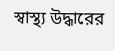স্বাস্থ্য উদ্ধারের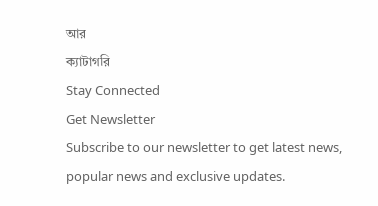আর
ক্যাটাগরি
Stay Connected
Get Newsletter
Subscribe to our newsletter to get latest news, popular news and exclusive updates.